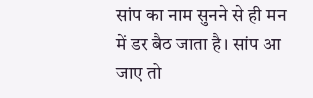सांप का नाम सुनने से ही मन में डर बैठ जाता है। सांप आ जाए तो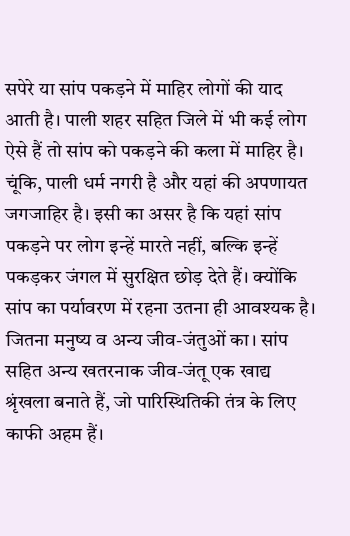सपेरे या सांप पकड़ने में माहिर लोगों की याद आती है। पाली शहर सहित जिले में भी कई लोग ऐसे हैं तो सांप को पकड़ने की कला में माहिर है। चूंकि, पाली धर्म नगरी है और यहां की अपणायत जगजाहिर है। इसी का असर है कि यहां सांप पकड़ने पर लोग इन्हें मारते नहीं, बल्कि इन्हें पकड़कर जंगल में सुरक्षित छोड़ देते हैं। क्योंकि सांप का पर्यावरण में रहना उतना ही आवश्यक है। जितना मनुष्य व अन्य जीव-जंतुओं का। सांप सहित अन्य खतरनाक जीव-जंतू एक खाद्य श्रृंखला बनाते हैं, जो पारिस्थितिकी तंत्र के लिए काफी अहम हैं।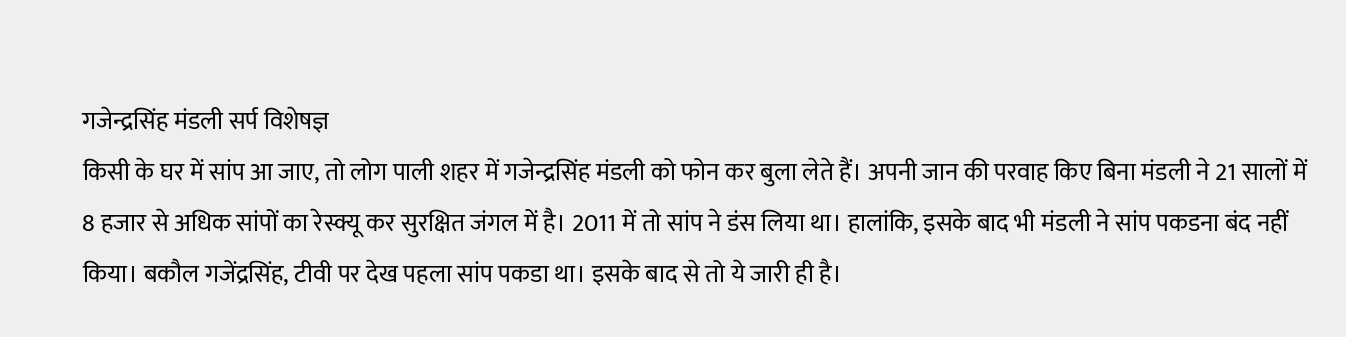गजेन्द्रसिंह मंडली सर्प विशेषज्ञ
किसी के घर में सांप आ जाए, तो लोग पाली शहर में गजेन्द्रसिंह मंडली को फोन कर बुला लेते हैं। अपनी जान की परवाह किए बिना मंडली ने 21 सालों में 8 हजार से अधिक सांपों का रेस्क्यू कर सुरक्षित जंगल में है। 2011 में तो सांप ने डंस लिया था। हालांकि, इसके बाद भी मंडली ने सांप पकडना बंद नहीं किया। बकौल गजेंद्रसिंह, टीवी पर देख पहला सांप पकडा था। इसके बाद से तो ये जारी ही है।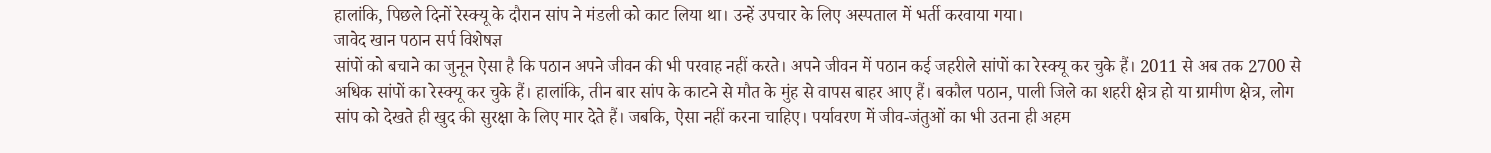हालांकि, पिछले दिनों रेस्क्यू के दौरान सांप ने मंडली को काट लिया था। उन्हें उपचार के लिए अस्पताल में भर्ती करवाया गया।
जावेद खान पठान सर्प विशेषज्ञ
सांपों को बचाने का जुनून ऐसा है कि पठान अपने जीवन की भी परवाह नहीं करते। अपने जीवन में पठान कई जहरीले सांपों का रेस्क्यू कर चुके हैं। 2011 से अब तक 2700 से अधिक सांपों का रेस्क्यू कर चुके हैं। हालांकि, तीन बार सांप के काटने से मौत के मुंह से वापस बाहर आए हैं। बकौल पठान, पाली जिले का शहरी क्षेत्र हो या ग्रामीण क्षेत्र, लोग सांप को देखते ही खुद की सुरक्षा के लिए मार देते हैं। जबकि, ऐसा नहीं करना चाहिए। पर्यावरण में जीव-जंतुओं का भी उतना ही अहम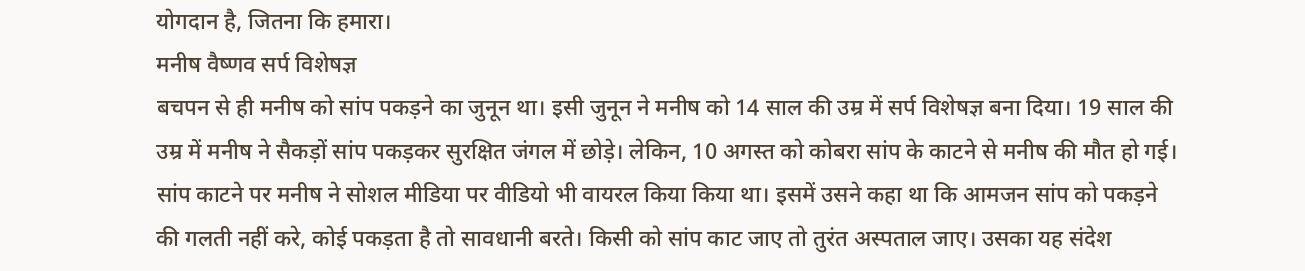योगदान है, जितना कि हमारा।
मनीष वैष्णव सर्प विशेषज्ञ
बचपन से ही मनीष को सांप पकड़ने का जुनून था। इसी जुनून ने मनीष को 14 साल की उम्र में सर्प विशेषज्ञ बना दिया। 19 साल की उम्र में मनीष ने सैकड़ों सांप पकड़कर सुरक्षित जंगल में छोड़े। लेकिन, 10 अगस्त को कोबरा सांप के काटने से मनीष की मौत हो गई। सांप काटने पर मनीष ने सोशल मीडिया पर वीडियो भी वायरल किया किया था। इसमें उसने कहा था कि आमजन सांप को पकड़ने की गलती नहीं करे, कोई पकड़ता है तो सावधानी बरते। किसी को सांप काट जाए तो तुरंत अस्पताल जाए। उसका यह संदेश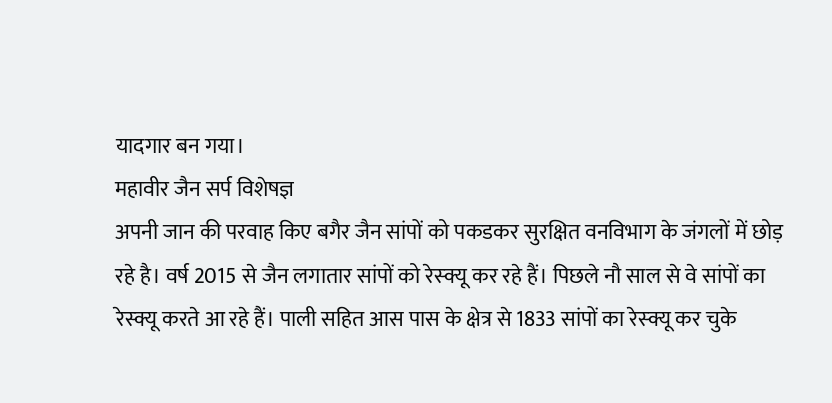यादगार बन गया।
महावीर जैन सर्प विशेषज्ञ
अपनी जान की परवाह किए बगैर जैन सांपों को पकडकर सुरक्षित वनविभाग के जंगलों में छोड़ रहे है। वर्ष 2015 से जैन लगातार सांपों को रेस्क्यू कर रहे हैं। पिछले नौ साल से वे सांपों का रेस्क्यू करते आ रहे हैं। पाली सहित आस पास के क्षेत्र से 1833 सांपों का रेस्क्यू कर चुके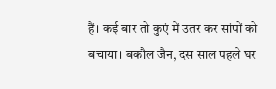हैं। कई बार तो कुएं में उतर कर सांपों को बचाया। बकौल जैन, दस साल पहले घर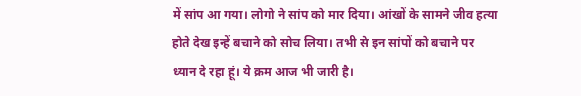में सांप आ गया। लोगो ने सांप को मार दिया। आंखों के सामने जीव हत्या होते देख इन्हें बचाने को सोच लिया। तभी से इन सांपों को बचाने पर ध्यान दे रहा हूं। ये क्रम आज भी जारी है।